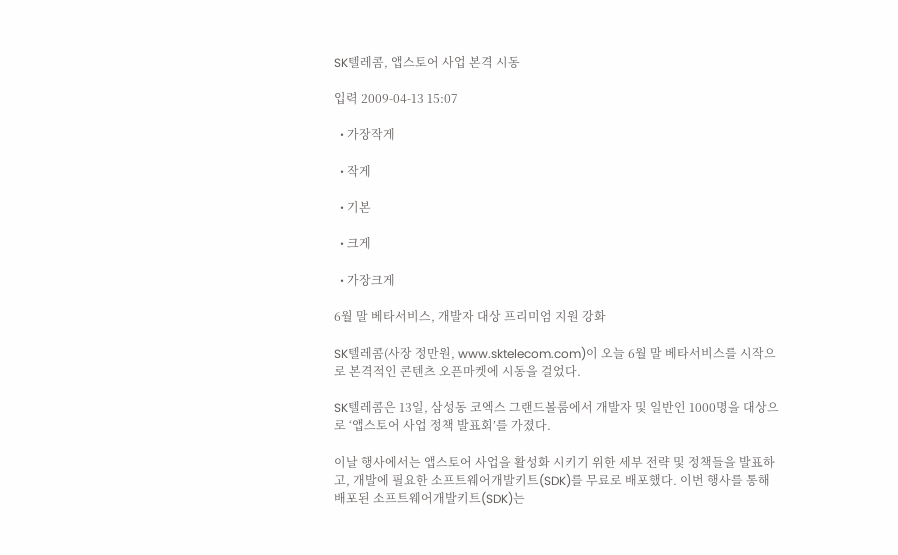SK텔레콤, 앱스토어 사업 본격 시동

입력 2009-04-13 15:07

  • 가장작게

  • 작게

  • 기본

  • 크게

  • 가장크게

6월 말 베타서비스, 개발자 대상 프리미엄 지원 강화

SK텔레콤(사장 정만원, www.sktelecom.com)이 오늘 6월 말 베타서비스를 시작으로 본격적인 콘텐츠 오픈마켓에 시동을 걸었다.

SK텔레콤은 13일, 삼성동 코엑스 그랜드볼룸에서 개발자 및 일반인 1000명을 대상으로 ‘앱스토어 사업 정책 발표회’를 가졌다.

이날 행사에서는 앱스토어 사업을 활성화 시키기 위한 세부 전략 및 정책들을 발표하고, 개발에 필요한 소프트웨어개발키트(SDK)를 무료로 배포했다. 이번 행사를 통해 배포된 소프트웨어개발키트(SDK)는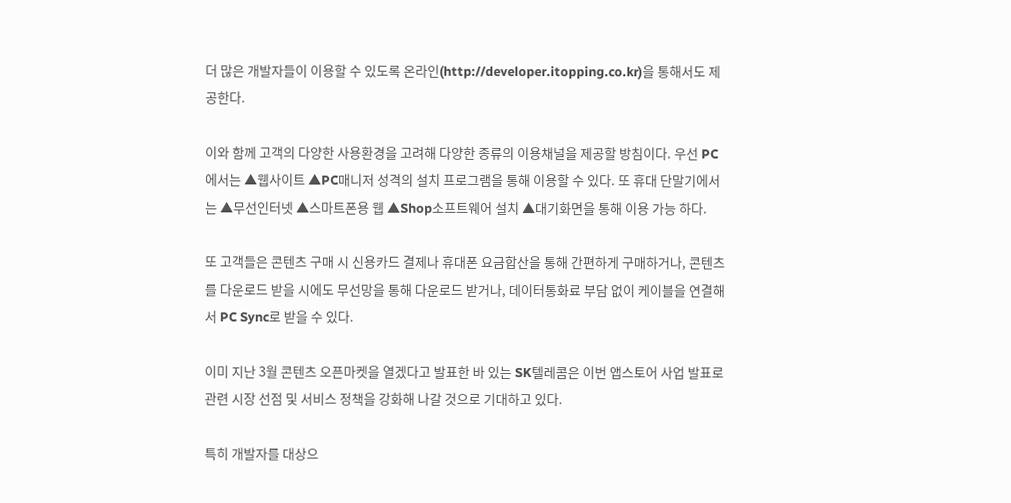더 많은 개발자들이 이용할 수 있도록 온라인(http://developer.itopping.co.kr)을 통해서도 제공한다.

이와 함께 고객의 다양한 사용환경을 고려해 다양한 종류의 이용채널을 제공할 방침이다. 우선 PC에서는 ▲웹사이트 ▲PC매니저 성격의 설치 프로그램을 통해 이용할 수 있다. 또 휴대 단말기에서는 ▲무선인터넷 ▲스마트폰용 웹 ▲Shop소프트웨어 설치 ▲대기화면을 통해 이용 가능 하다.

또 고객들은 콘텐츠 구매 시 신용카드 결제나 휴대폰 요금합산을 통해 간편하게 구매하거나, 콘텐츠를 다운로드 받을 시에도 무선망을 통해 다운로드 받거나, 데이터통화료 부담 없이 케이블을 연결해서 PC Sync로 받을 수 있다.

이미 지난 3월 콘텐츠 오픈마켓을 열겠다고 발표한 바 있는 SK텔레콤은 이번 앱스토어 사업 발표로 관련 시장 선점 및 서비스 정책을 강화해 나갈 것으로 기대하고 있다.

특히 개발자를 대상으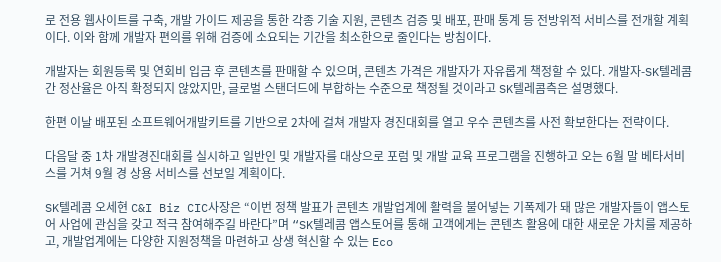로 전용 웹사이트를 구축, 개발 가이드 제공을 통한 각종 기술 지원, 콘텐츠 검증 및 배포, 판매 통계 등 전방위적 서비스를 전개할 계획이다. 이와 함께 개발자 편의를 위해 검증에 소요되는 기간을 최소한으로 줄인다는 방침이다.

개발자는 회원등록 및 연회비 입금 후 콘텐츠를 판매할 수 있으며, 콘텐츠 가격은 개발자가 자유롭게 책정할 수 있다. 개발자-SK텔레콤 간 정산율은 아직 확정되지 않았지만, 글로벌 스탠더드에 부합하는 수준으로 책정될 것이라고 SK텔레콤측은 설명했다.

한편 이날 배포된 소프트웨어개발키트를 기반으로 2차에 걸쳐 개발자 경진대회를 열고 우수 콘텐츠를 사전 확보한다는 전략이다.

다음달 중 1차 개발경진대회를 실시하고 일반인 및 개발자를 대상으로 포럼 및 개발 교육 프로그램을 진행하고 오는 6월 말 베타서비스를 거쳐 9월 경 상용 서비스를 선보일 계획이다.

SK텔레콤 오세현 C&I Biz CIC사장은 “이번 정책 발표가 콘텐츠 개발업계에 활력을 불어넣는 기폭제가 돼 많은 개발자들이 앱스토어 사업에 관심을 갖고 적극 참여해주길 바란다”며 “SK텔레콤 앱스토어를 통해 고객에게는 콘텐츠 활용에 대한 새로운 가치를 제공하고, 개발업계에는 다양한 지원정책을 마련하고 상생 혁신할 수 있는 Eco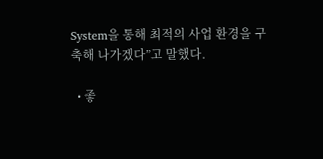System을 통해 최적의 사업 환경을 구축해 나가겠다”고 말했다.

  • 좋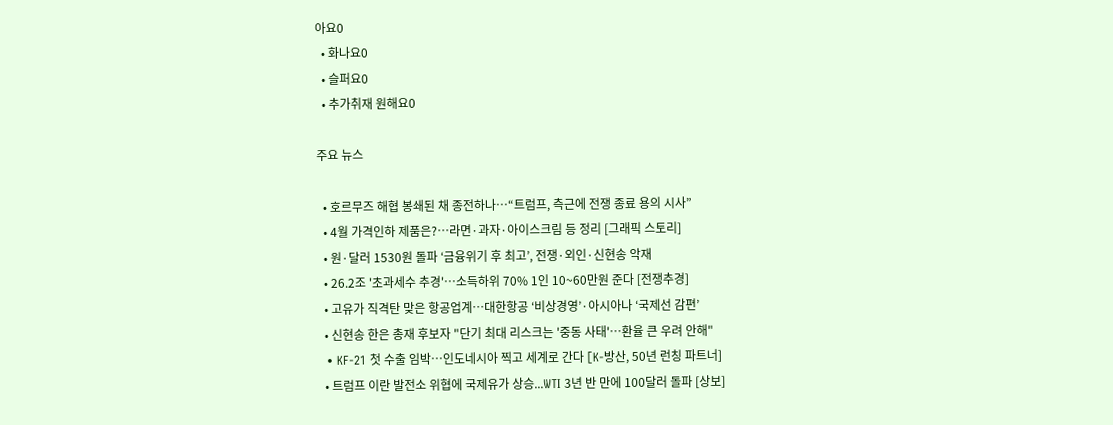아요0
  • 화나요0
  • 슬퍼요0
  • 추가취재 원해요0

주요 뉴스

  • 호르무즈 해협 봉쇄된 채 종전하나⋯“트럼프, 측근에 전쟁 종료 용의 시사”
  • 4월 가격인하 제품은?…라면·과자·아이스크림 등 정리 [그래픽 스토리]
  • 원·달러 1530원 돌파 ‘금융위기 후 최고’, 전쟁·외인·신현송 악재
  • 26.2조 '초과세수 추경'…소득하위 70% 1인 10~60만원 준다 [전쟁추경]
  • 고유가 직격탄 맞은 항공업계…대한항공 ‘비상경영’·아시아나 ‘국제선 감편’
  • 신현송 한은 총재 후보자 "단기 최대 리스크는 '중동 사태'⋯환율 큰 우려 안해"
  • KF-21 첫 수출 임박…인도네시아 찍고 세계로 간다 [K-방산, 50년 런칭 파트너]
  • 트럼프 이란 발전소 위협에 국제유가 상승...WTI 3년 반 만에 100달러 돌파 [상보]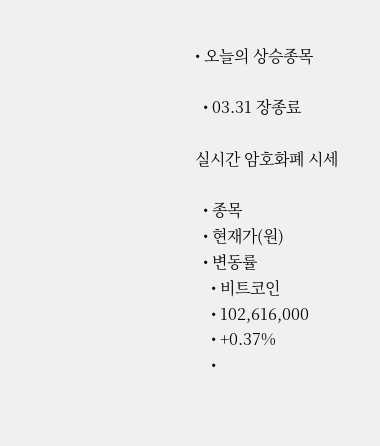• 오늘의 상승종목

  • 03.31 장종료

실시간 암호화폐 시세

  • 종목
  • 현재가(원)
  • 변동률
    • 비트코인
    • 102,616,000
    • +0.37%
    •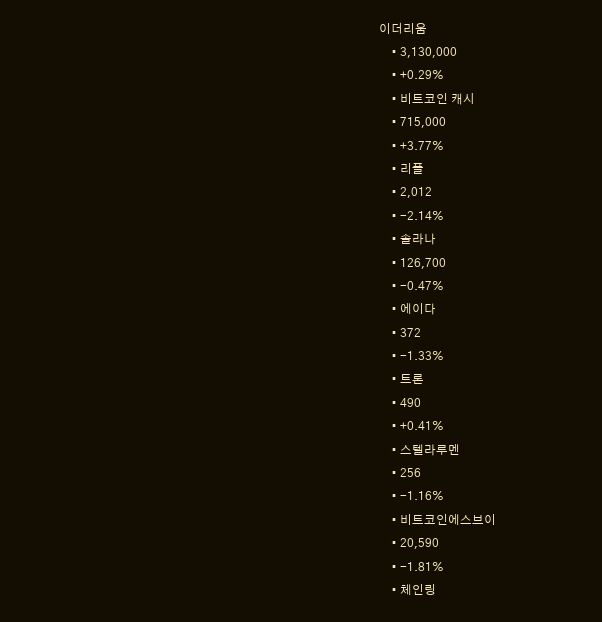이더리움
    • 3,130,000
    • +0.29%
    • 비트코인 캐시
    • 715,000
    • +3.77%
    • 리플
    • 2,012
    • -2.14%
    • 솔라나
    • 126,700
    • -0.47%
    • 에이다
    • 372
    • -1.33%
    • 트론
    • 490
    • +0.41%
    • 스텔라루멘
    • 256
    • -1.16%
    • 비트코인에스브이
    • 20,590
    • -1.81%
    • 체인링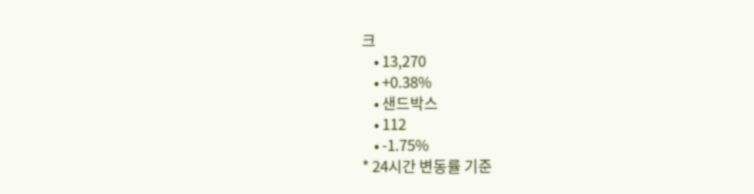크
    • 13,270
    • +0.38%
    • 샌드박스
    • 112
    • -1.75%
* 24시간 변동률 기준